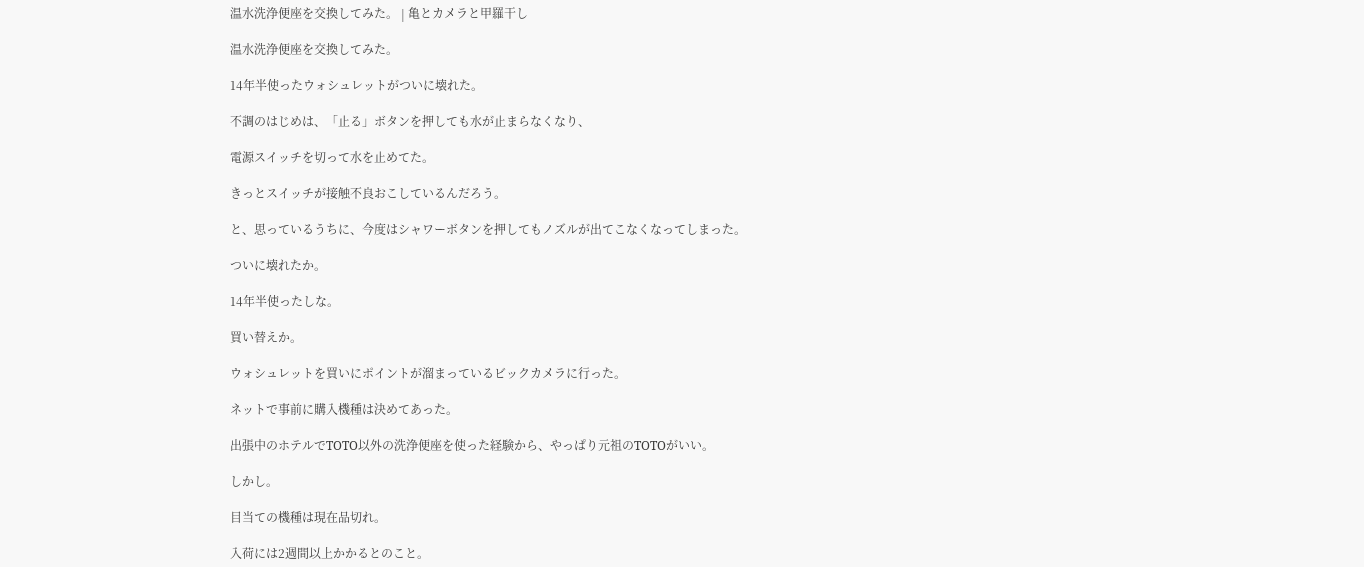温水洗浄便座を交換してみた。 | 亀とカメラと甲羅干し

温水洗浄便座を交換してみた。

14年半使ったウォシュレットがついに壊れた。

不調のはじめは、「止る」ボタンを押しても水が止まらなくなり、

電源スイッチを切って水を止めてた。

きっとスイッチが接触不良おこしているんだろう。

と、思っているうちに、今度はシャワーボタンを押してもノズルが出てこなくなってしまった。

ついに壊れたか。

14年半使ったしな。

買い替えか。

ウォシュレットを買いにポイントが溜まっているビックカメラに行った。

ネットで事前に購入機種は決めてあった。

出張中のホテルでTOTO以外の洗浄便座を使った経験から、やっぱり元祖のTOTOがいい。

しかし。

目当ての機種は現在品切れ。

入荷には2週間以上かかるとのこと。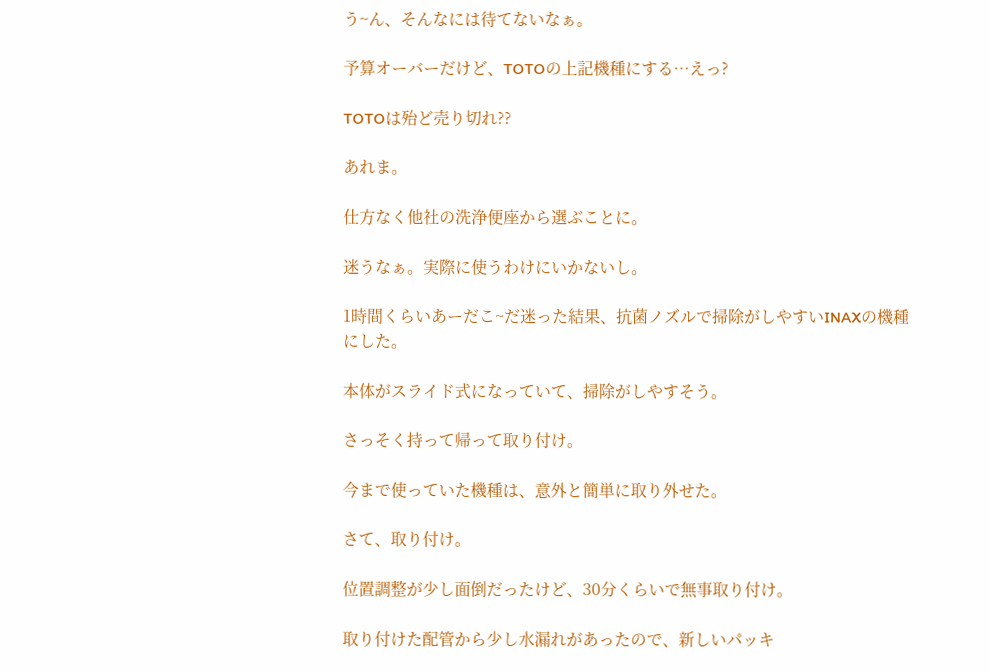う~ん、そんなには待てないなぁ。

予算オーバーだけど、TOTOの上記機種にする…えっ?

TOTOは殆ど売り切れ??

あれま。

仕方なく他社の洗浄便座から選ぶことに。

迷うなぁ。実際に使うわけにいかないし。

1時間くらいあーだこ~だ迷った結果、抗菌ノズルで掃除がしやすいINAXの機種にした。

本体がスライド式になっていて、掃除がしやすそう。

さっそく持って帰って取り付け。

今まで使っていた機種は、意外と簡単に取り外せた。

さて、取り付け。

位置調整が少し面倒だったけど、30分くらいで無事取り付け。

取り付けた配管から少し水漏れがあったので、新しいパッキ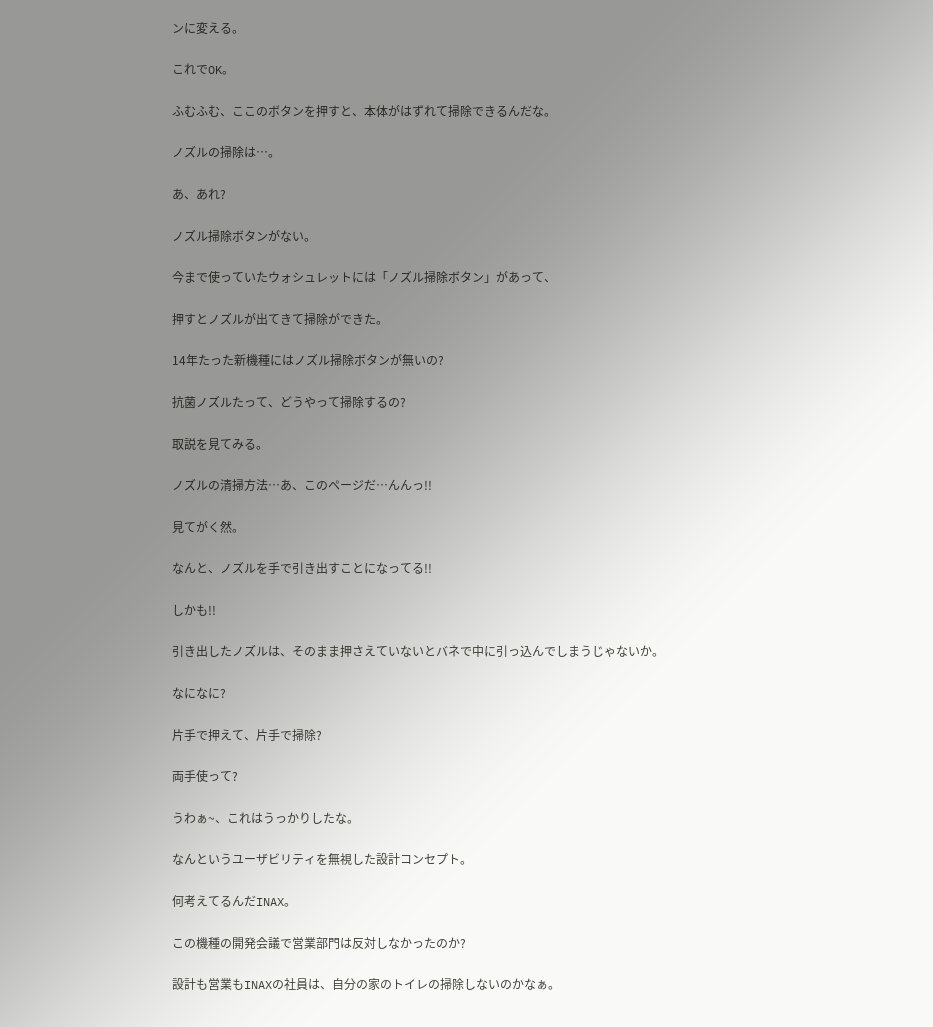ンに変える。

これでOK。

ふむふむ、ここのボタンを押すと、本体がはずれて掃除できるんだな。

ノズルの掃除は…。

あ、あれ?

ノズル掃除ボタンがない。

今まで使っていたウォシュレットには「ノズル掃除ボタン」があって、

押すとノズルが出てきて掃除ができた。

14年たった新機種にはノズル掃除ボタンが無いの?

抗菌ノズルたって、どうやって掃除するの?

取説を見てみる。

ノズルの清掃方法…あ、このページだ…んんっ!!

見てがく然。

なんと、ノズルを手で引き出すことになってる!!

しかも!!

引き出したノズルは、そのまま押さえていないとバネで中に引っ込んでしまうじゃないか。

なになに?

片手で押えて、片手で掃除?

両手使って?

うわぁ~、これはうっかりしたな。

なんというユーザビリティを無視した設計コンセプト。

何考えてるんだINAX。

この機種の開発会議で営業部門は反対しなかったのか?

設計も営業もINAXの社員は、自分の家のトイレの掃除しないのかなぁ。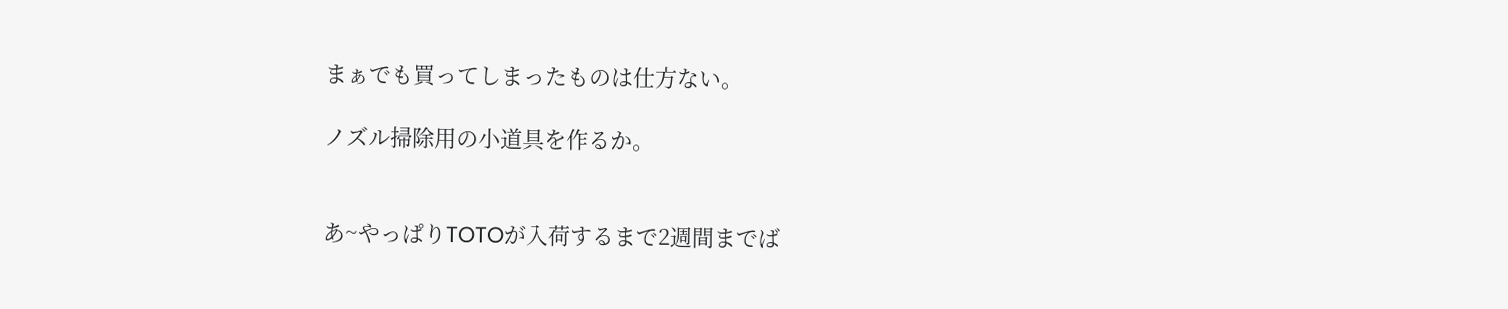まぁでも買ってしまったものは仕方ない。

ノズル掃除用の小道具を作るか。


あ~やっぱりTOTOが入荷するまで2週間までば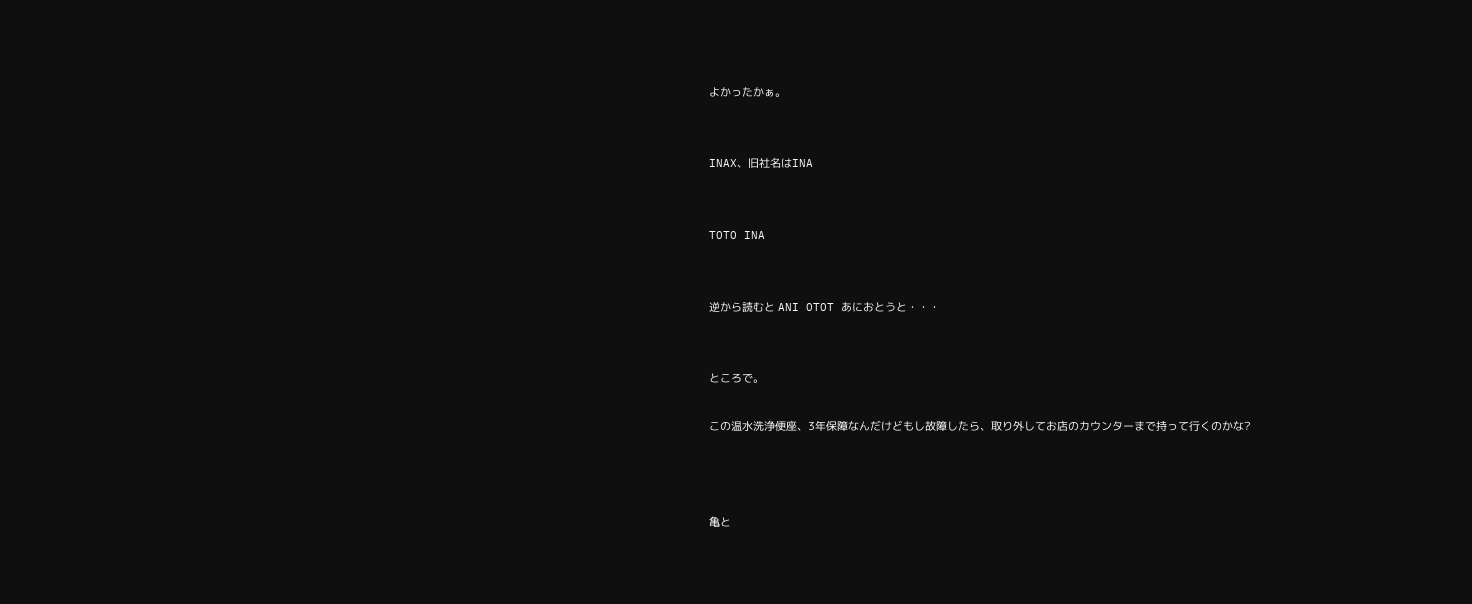よかったかぁ。


INAX、旧社名はINA


TOTO INA


逆から読むと ANI OTOT あにおとうと・・・


ところで。

この温水洗浄便座、3年保障なんだけどもし故障したら、取り外してお店のカウンターまで持って行くのかな?



亀と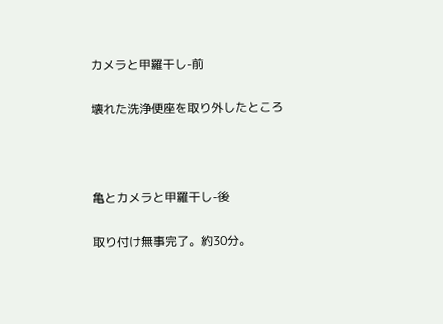カメラと甲羅干し-前

壊れた洗浄便座を取り外したところ



亀とカメラと甲羅干し-後

取り付け無事完了。約30分。